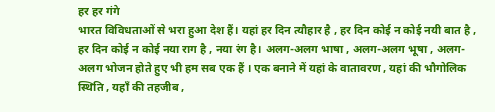हर हर गंगे
भारत विविधताओं से भरा हुआ देश हैं। यहां हर दिन त्यौहार है , हर दिन कोई न कोई नयी बात है , हर दिन कोई न कोई नया राग है , नया रंग है। अलग-अलग भाषा , अलग-अलग भूषा , अलग-अलग भोजन होते हुए भी हम सब एक हैं । एक बनाने में यहां के वातावरण , यहां की भौगोलिक स्थिति , यहाँ की तहजीब ,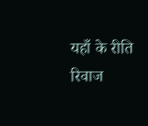यहाँ के रीति रिवाज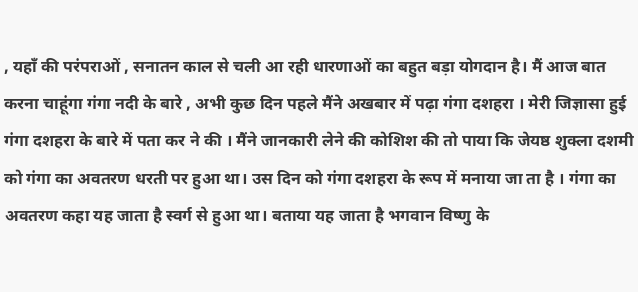, यहाँ की परंपराओं , सनातन काल से चली आ रही धारणाओं का बहुत बड़ा योगदान है। मैं आज बात करना चाहूंगा गंगा नदी के बारे , अभी कुछ दिन पहले मैंने अखबार में पढ़ा गंगा दशहरा । मेरी जिज्ञासा हुई गंगा दशहरा के बारे में पता कर ने की । मैंने जानकारी लेने की कोशिश की तो पाया कि जेयष्ठ शुक्ला दशमी को गंगा का अवतरण धरती पर हुआ था। उस दिन को गंगा दशहरा के रूप में मनाया जा ता है । गंगा का अवतरण कहा यह जाता है स्वर्ग से हुआ था। बताया यह जाता है भगवान विष्णु के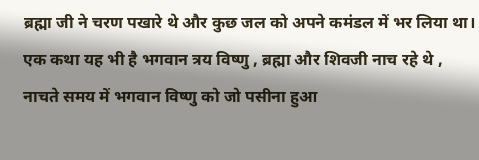ब्रह्मा जी ने चरण पखारे थे और कुछ जल को अपने कमंडल में भर लिया था। एक कथा यह भी है भगवान त्रय विष्णु , ब्रह्मा और शिवजी नाच रहे थे , नाचते समय में भगवान विष्णु को जो पसीना हुआ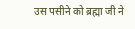उस पसीने को ब्रह्मा जी ने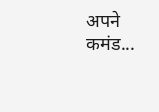अपने कमंड...